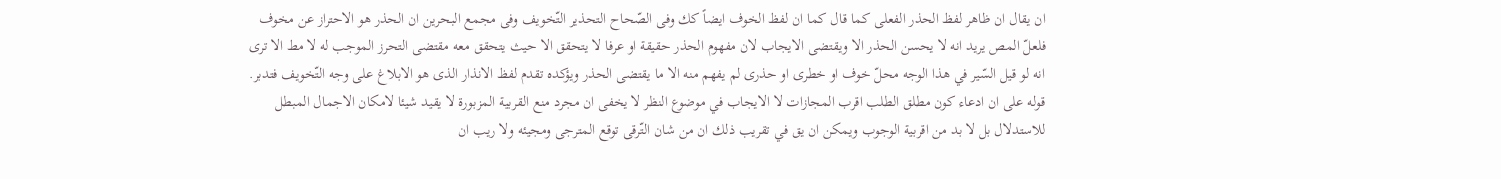ان يقال ان ظاهر لفظ الحذر الفعلى كما قال كما ان لفظ الخوف ايضاً كك وفى الصّحاح التحذير التّخويف وفى مجمع البحرين ان الحذر هو الاحتراز عن مخوف فلعلّ المص يريد انه لا يحسن الحذر الا ويقتضى الايجاب لان مفهوم الحذر حقيقة او عرفا لا يتحقق الا حيث يتحقق معه مقتضى التحرز الموجب له لا مط الا ترى انه لو قيل السّير في هذا الوجه محلّ خوف او خطرى او حذرى لم يفهم منه الا ما يقتضى الحذر ويؤكده تقدم لفظ الانذار الذى هو الابلاغ على وجه التّخويف فتدبر.
قوله على ان ادعاء كون مطلق الطلب اقرب المجازات لا الايجاب في موضوع النظر لا يخفى ان مجرد منع القربية المزبورة لا يقيد شيئا لامكان الاجمال المبطل للاستدلال بل لا بد من اقربية الوجوب ويمكن ان يق في تقريب ذلك ان من شان التّرقى توقع المترجى ومجيئه ولا ريب ان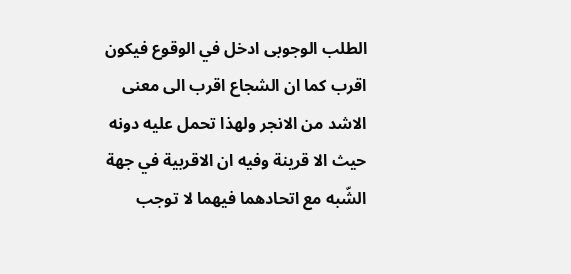الطلب الوجوبى ادخل في الوقوع فيكون اقرب كما ان الشجاع اقرب الى معنى الاشد من الانجر ولهذا تحمل عليه دونه حيث الا قرينة وفيه ان الاقربية في جهة الشّبه مع اتحادهما فيهما لا توجب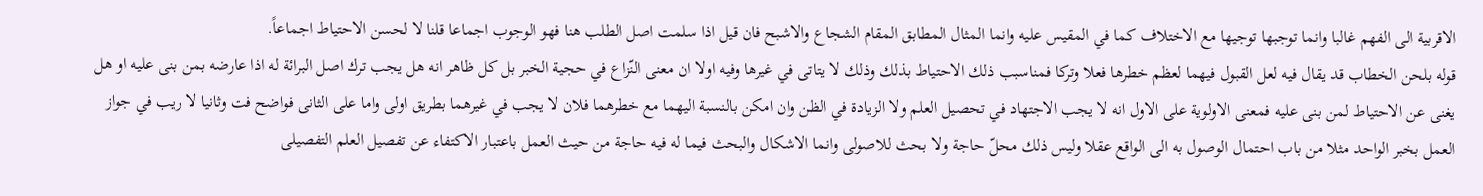الاقربية الى الفهم غالبا وانما توجبها توجيها مع الاختلاف كما في المقيس عليه وانما المثال المطابق المقام الشجاع والاشبح فان قيل اذا سلمت اصل الطلب هنا فهو الوجوب اجماعا قلنا لا لحسن الاحتياط اجماعاً.
قوله بلحن الخطاب قد يقال فيه لعل القبول فيهما لعظم خطرها فعلا وتركا فمناسبب ذلك الاحتياط بذلك وذلك لا يتاتى في غيرها وفيه اولا ان معنى النّزاع في حجية الخبر بل كل ظاهر انه هل يجب ترك اصل البرائة له اذا عارضه بمن بنى عليه او هل يغنى عن الاحتياط لمن بنى عليه فمعنى الاولوية على الاول انه لا يجب الاجتهاد في تحصيل العلم ولا الزيادة في الظن وان امكن بالنسبة اليهما مع خطرهما فلان لا يجب في غيرهما بطريق اولى واما على الثانى فواضح فت وثانيا لا ريب في جواز العمل بخبر الواحد مثلا من باب احتمال الوصول به الى الواقع عقلا وليس ذلك محلّ حاجة ولا بحث للاصولى وانما الاشكال والبحث فيما له فيه حاجة من حيث العمل باعتبار الاكتفاء عن تفصيل العلم التفصيلى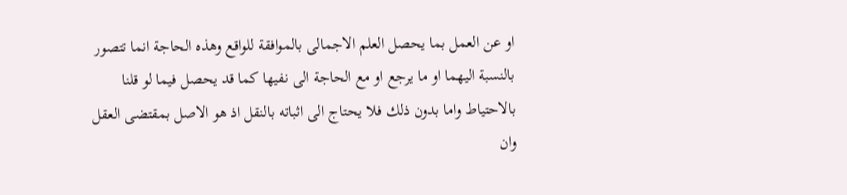او عن العمل بما يحصل العلم الاجمالى بالموافقة للواقع وهذه الحاجة انما تتصور بالنسبة اليهما او ما يرجع او مع الحاجة الى نفيها كما قد يحصل فيما لو قلنا بالاحتياط واما بدون ذلك فلا يحتاج الى اثباته بالنقل اذ هو الاصل بمقتضى العقل وان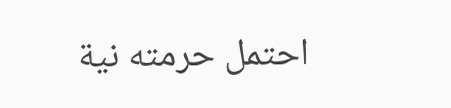احتمل حرمته نية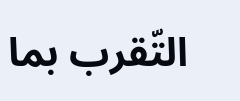التّقرب بما